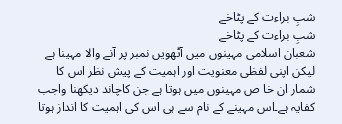شبِ براءت کے پٹاخے
شبِ براءت کے پٹاخے
شعبان اسلامی مہینوں میں آٹھویں نمبر پر آنے والا مہینا ہے لیکن اپنی لفظی معنویت اور اہمیت کے پیش نظر اس کا شمار ان خا ص مہینوں میں ہوتا ہے جن کاچاند دیکھنا واجب کفایہ ہے۔اس مہینے کے نام سے ہی اس کی اہمیت کا انداز ہوتا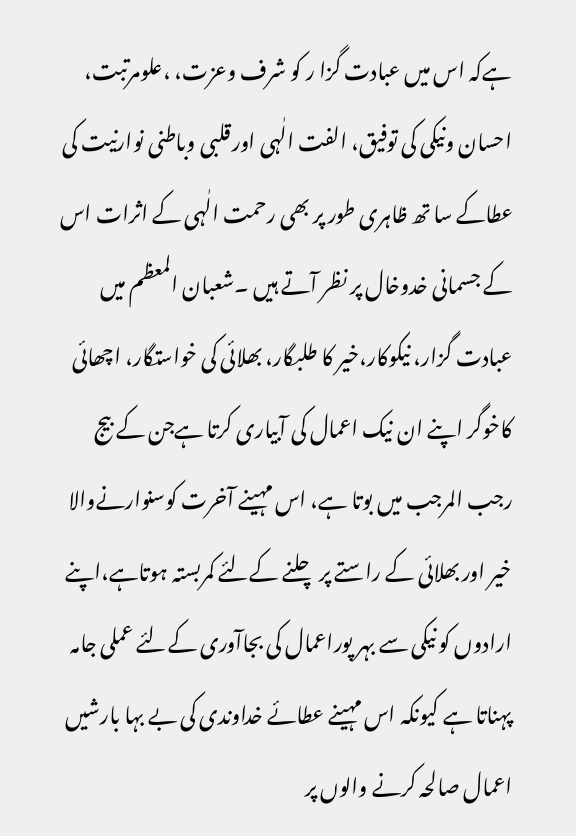ہےکہ اس میں عبادت گزا ر کو شرف وعزت، ،علومرتبت، احسان ونیکی کی توفیق، الفت الٰہی اور قلبی وباطنی نوارنیت کی عطاکے سا تھ ظاہری طور پر بھی رحمت الٰہی کے اثرات اس کے جسمانی خدوخال پر نظر آتے ہیں ۔شعبان المعظم میں عبادت گزار، نیکوکار،خیر کا طلبگار، بھلائی کی خواستگار، اچھائی کاخوگر اپنے ان نیک اعمال کی آبیاری کرتا ہےجن کے بیج رجب المرجب میں بوتا ہے، اس مہینے آخرت کوسنوارنےوالا خیر اور بھلائی کے راستے پر چلنے کےلئے کمربستہ ہوتاہے،اپنے ارادوں کو نیکی سے بہر پوراعمال کی بجاآوری کےلئے عملی جامہ پہناتا ہے کیونکہ اس مہینے عطائے خداوندی کی بے بہا بارشیں اعمال صالحہ کرنے والوں پر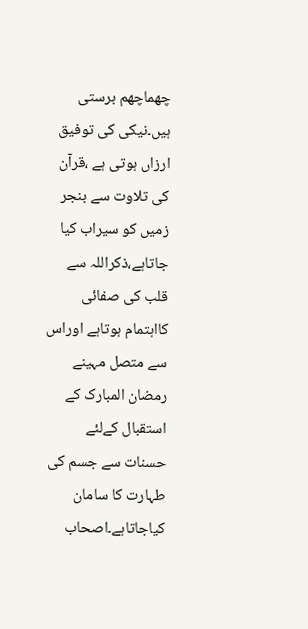چھماچھم برستی ہیں۔نیکی کی توفیق ارزاں ہوتی ہے ،قرآن کی تلاوت سے بنجر زمیں کو سیراب کیا جاتاہے،ذکراللہ سے قلب کی صفائی کااہتمام ہوتاہے اوراس سے متصل مہینے رمضان المبارک کے استقبال کےلئے حسنات سے جسم کی طہارت کا سامان کیاجاتاہے۔اصحاب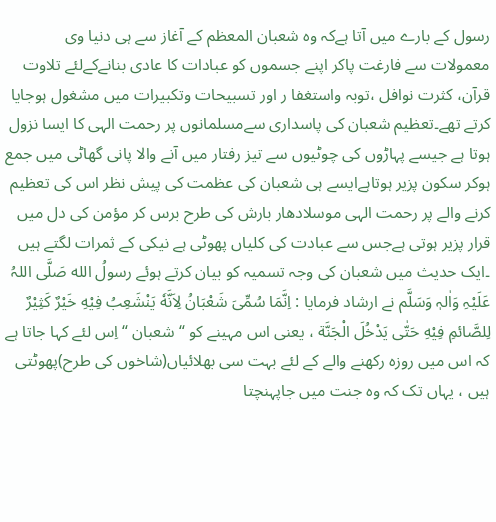رسول کے بارے میں آتا ہےکہ وہ شعبان المعظم کے آغاز سے ہی دنیا وی معمولات سے فارغت پاکر اپنے جسموں کو عبادات کا عادی بنانےکےلئے تلاوت قرآن، کثرت نوافل ،توبہ واستغفا ر اور تسبیحات وتکبیرات میں مشغول ہوجایا کرتے تھے۔تعظیم شعبان کی پاسداری سےمسلمانوں پر رحمت الہی کا ایسا نزول ہوتا ہے جیسے پہاڑوں کی چوٹیوں سے تیز رفتار میں آنے والا پانی گھاٹی میں جمع ہوکر سکون پزیر ہوتاہےایسے ہی شعبان کی عظمت کی پیش نظر اس کی تعظیم کرنے والے پر رحمت الہی موسلادھار بارش کی طرح برس کر مؤمن کی دل میں قرار پزیر ہوتی ہےجس سے عبادت کی کلیاں پھوٹی ہے نیکی کے ثمرات لگتے ہیں ۔ایک حدیث میں شعبان کی وجہ تسمیہ کو بیان کرتے ہوئے رسولُ الله صَلَّی اللہُ عَلَیْہِ وَاٰلہٖ وَسَلَّم نے ارشاد فرمایا : اِنَّمَا سُمِّىَ شَعْبَانُ لِاَنَّهٗ يَنْشَعِبُ فِيْهِ خَيْرٌ كَثِيْرٌ لِلصَّائمِ فِيْهِ حَتّٰى يَدْخُلَ الْجَنَّة ، یعنی اس مہینے کو “ شعبان “ اِس لئے کہا جاتا ہے کہ اس میں روزہ رکھنے والے کے لئے بہت سی بھلائیاں(شاخوں کی طرح)پھوٹتی ہیں ، یہاں تک کہ وہ جنت میں جاپہنچتا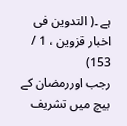ہے ۔( التدوین فی اخبار قزوین ، 1 / 153)
رجب اوررمضان کے بیچ میں تشریف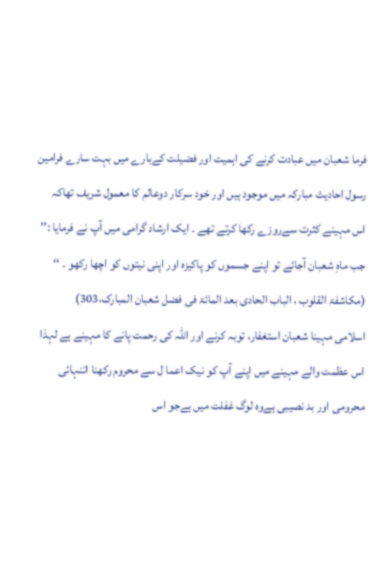فرما شعبان میں عبادت کرنے کی اہمیت اور فضیلت کےبارے میں بہت سارے فرامین رسول احادیث مبارکہ میں موجود ہیں اور خود سرکار دوعالم کا معمول شریف تھاکہ اس مہینے کثرت سےروزے رکھا کرتے تھے ۔ ایک ارشاد گرامی میں آپ نے فرمایا :’’ جب ماہِ شعبان آجائے تو اپنے جسموں کو پاکیزہ اور اپنی نیتوں کو اچھا رکھو ۔ ‘‘
(مکاشفۃ القلوب ، الباب الحادی بعد المائۃ فی فضل شعبان المبارک،303)
اسلامی مہینا شعبان استغفار، توبہ کرنے اور اللہ کی رحمت پانے کا مہینے ہے لہذا اس عظمت والے مہینے میں اپنے آپ کو نیک اعما ل سے محروم رکھنا اتنہائی محرومی اور بد نصیبی ہےوہ لوگ غفلت میں ہےجو اس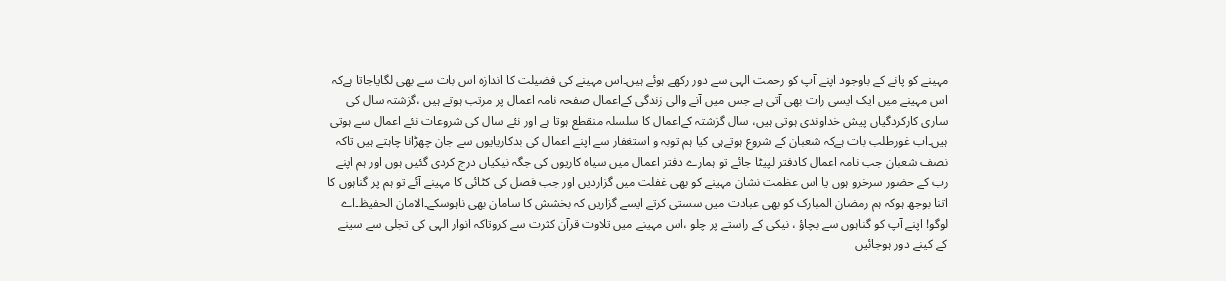مہینے کو پانے کے باوجود اپنے آپ کو رحمت الہی سے دور رکھے ہوئے ہیں۔اس مہینے کی فضیلت کا اندازہ اس بات سے بھی لگایاجاتا ہےکہ اس مہینے میں ایک ایسی رات بھی آتی ہے جس میں آنے والی زندگی کےاعمال صفحہ نامہ اعمال پر مرتب ہوتے ہیں ،گزشتہ سال کی ساری کارکردگیاں پیش خداوندی ہوتی ہیں، سال گزشتہ کےاعمال کا سلسلہ منقطع ہوتا ہے اور نئے سال کی شروعات نئے اعمال سے ہوتی ہیں۔اب غورطلب بات ہےکہ شعبان کے شروع ہوتےہی کیا ہم توبہ و استغفار سے اپنے اعمال کی بدکاریایوں سے جان چھڑانا چاہتے ہیں تاکہ نصف شعبان جب نامہ اعمال کادفتر لپیٹا جائے تو ہمارے دفتر اعمال میں سیاہ کاریوں کی جگہ نیکیاں درج کردی گئیں ہوں اور ہم اپنے رب کے حضور سرخرو ہوں یا اس عظمت نشان مہینے کو بھی غفلت میں گزاردیں اور جب فصل کی کٹائی کا مہینے آئے تو ہم پر گناہوں کا اتنا بوجھ ہوکہ ہم رمضان المبارک کو بھی عبادت میں سستی کرتے ایسے گزاریں کہ بخشش کا سامان بھی ناہوسکے۔الامان الحفیظ۔اے لوگو! اپنے آپ کو گناہوں سے بچاؤ ، نیکی کے راستے پر چلو ،اس مہینے میں تلاوت قرآن کثرت سے کروتاکہ انوار الہی کی تجلی سے سینے کے کینے دور ہوجائیں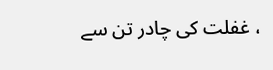، غفلت کی چادر تن سے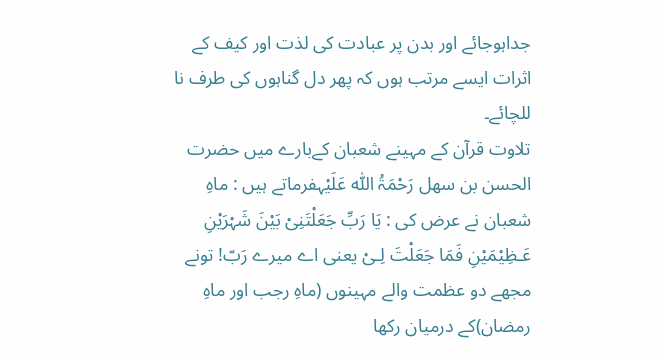جداہوجائے اور بدن پر عبادت کی لذت اور کیف کے اثرات ایسے مرتب ہوں کہ پھر دل گناہوں کی طرف نا للچائے۔
تلاوت قرآن کے مہینے شعبان کےبارے میں حضرت الحسن بن سھل رَحْمَۃُ اللّٰہ عَلَیْہفرماتے ہیں : ماہِ شعبان نے عرض کی : یَا رَبِّ جَعَلْتَنِیْ بَیْنَ شَہْرَیْنِ عَـظِیْمَیْنِ فَمَا جَعَلْتَ لِـیْ یعنی اے میرے رَبّ! تونے مجھے دو عظمت والے مہینوں (ماہِ رجب اور ماہِ رمضان)کے درمیان رکھا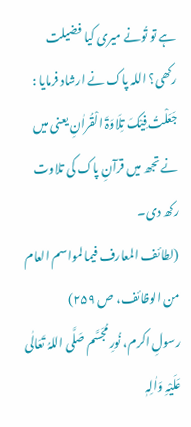ہے تو تُونے میری کیا فضیلت رکھی؟ اللہ پاک نے ارشاد فرمایا : جَعَلْتُ فِیْکَ تِلَاوَۃَ الْقُراٰنِ یعنی میں نے تجھ میں قرآنِ پاک کی تلاوت رکھ دی۔
(لطائف المعارف فیما لمواسم العام من الوظائف، ص ۲۵۹)
رسولِ اکرم، نُورِ مُجَسَّم صَلَّی اللہُ تَعَالٰی عَلَیْہِ وَاٰلِہٖ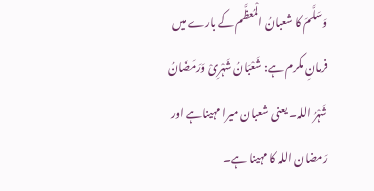وَسَلَّمَ کا شعبانُ الْمُعظَّم کے بارے میں فرمانِ مکرم ہے: شَعْبَانُ شَہْرِیْ وَرَمَضَانُ شَہْرُ اللہ۔ یعنی شعبان میرا مہیناہے اور رَمضان اللہ کا مہینا ہے۔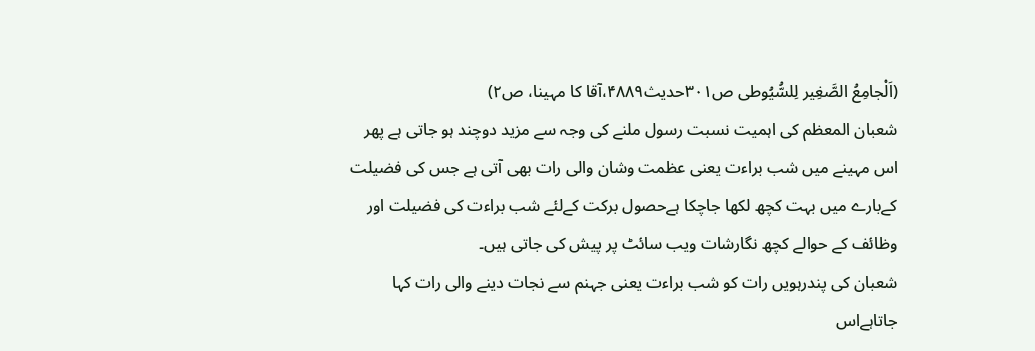(اَلْجامِعُ الصَّغِیر لِلسُّیُوطی ص۳۰۱حدیث۴۸۸۹،آقا کا مہینا، ص۲)
شعبان المعظم کی اہمیت نسبت رسول ملنے کی وجہ سے مزید دوچند ہو جاتی ہے پھر اس مہینے میں شب براءت یعنی عظمت وشان والی رات بھی آتی ہے جس کی فضیلت کےبارے میں بہت کچھ لکھا جاچکا ہےحصول برکت کےلئے شب براءت کی فضیلت اور وظائف کے حوالے کچھ نگارشات ویب سائٹ پر پیش کی جاتی ہیں۔
شعبان کی پندرہویں رات کو شب براءت یعنی جہنم سے نجات دینے والی رات کہا جاتاہےاس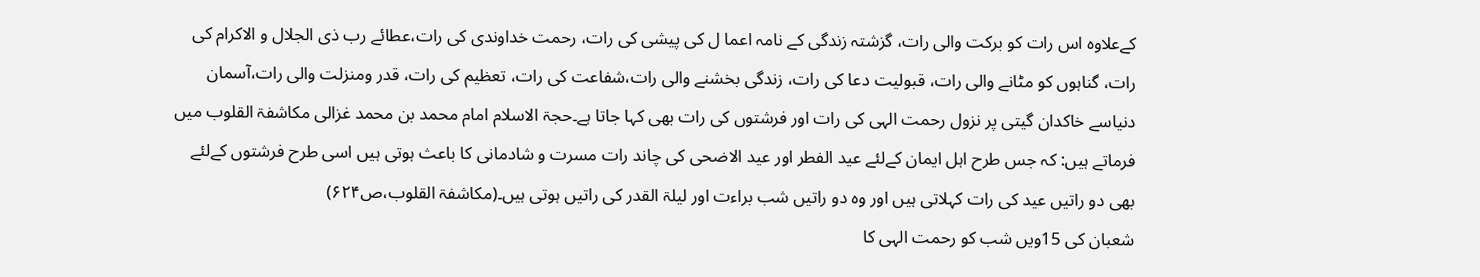کےعلاوہ اس رات کو برکت والی رات، گزشتہ زندگی کے نامہ اعما ل کی پیشی کی رات، رحمت خداوندی کی رات،عطائے رب ذی الجلال و الاکرام کی رات، گناہوں کو مٹانے والی رات، قبولیت دعا کی رات، زندگی بخشنے والی رات،شفاعت کی رات، تعظیم کی رات، قدر ومنزلت والی رات،آسمان دنیاسے خاکدان گیتی پر نزول رحمت الہی کی رات اور فرشتوں کی رات بھی کہا جاتا ہے۔حجۃ الاسلام امام محمد بن محمد غزالی مکاشفۃ القلوب میں فرماتے ہیں: کہ جس طرح اہل ایمان کےلئے عید الفطر اور عید الاضحی کی چاند رات مسرت و شادمانی کا باعث ہوتی ہیں اسی طرح فرشتوں کےلئے بھی دو راتیں عید کی رات کہلاتی ہیں اور وہ دو راتیں شب براءت اور لیلۃ القدر کی راتیں ہوتی ہیں۔(مکاشفۃ القلوب،ص۶۲۴)
شعبان کی 15ویں شب کو رحمت الہی کا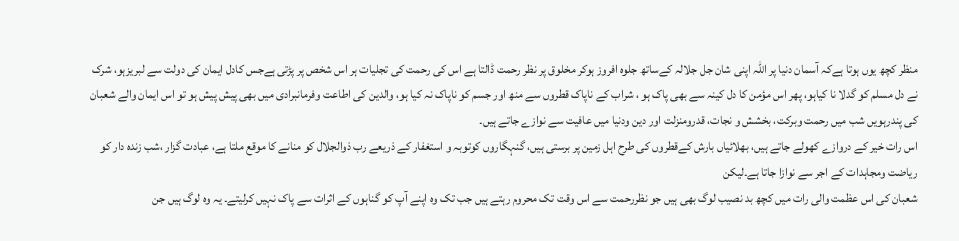منظر کچھ یوں ہوتا ہےکہ آسمان دنیا پر اللہ اپنی شان جل جلالہ کےساتھ جلوہ افروز ہوکر مخلوق پر نظر رحمت ڈالتا ہے اس کی رحمت کی تجلیات ہر اس شخص پر پڑتی ہےجس کادل ایمان کی دولت سے لبریزہو، شرک نے دل مسلم کو گدلا نا کیاہو، پھر اس مؤمن کا دل کینہ سے بھی پاک ہو ، شراب کے ناپاک قطروں سے منھ اور جسم کو ناپاک نہ کیا ہو، والدین کی اطاعت وفرمانبرادی میں بھی پیش پیش ہو تو اس ایمان والے شعبان کی پندرہویں شب میں رحمت وبرکت، بخشش و نجات، قدرومنزلت اور دین ودنیا میں عافیت سے نوازے جاتے ہیں۔
اس رات خیر کے دروازے کھولے جاتے ہیں، بھلائیاں بارش کےقطروں کی طرح اہل زمین پر برستی ہیں، گنہگاروں کوتوبہ و استغفار کے ذریعے رب ذوالجلال کو منانے کا موقع ملتا ہے، عبادت گزار ،شب زندہ دار کو ریاضت ومجاہدات کے اجر سے نوازا جاتا ہے۔لیکن
شعبان کی اس عظمت والی رات میں کچھ بد نصیب لوگ بھی ہیں جو نظررحمت سے اس وقت تک محروم رہتے ہیں جب تک وہ اپنے آپ کو گناہوں کے اثرات سے پاک نہیں کرلیتے۔ یہ وہ لوگ ہیں جن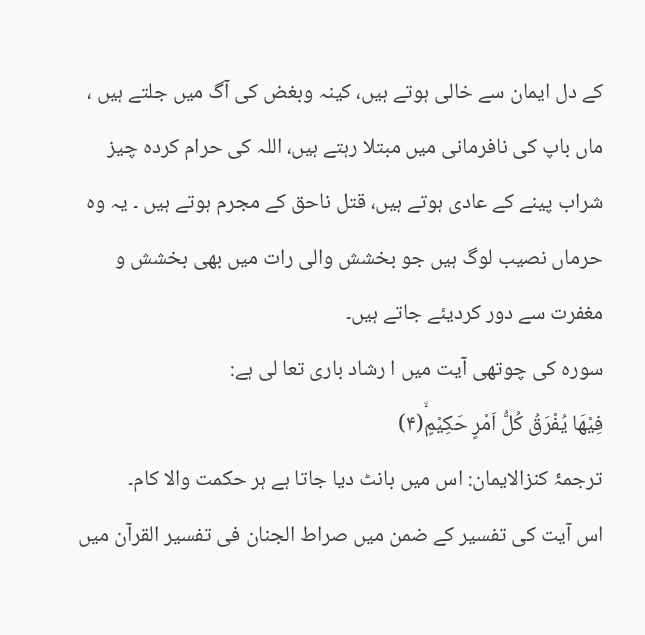کے دل ایمان سے خالی ہوتے ہیں، کینہ وبغض کی آگ میں جلتے ہیں ، ماں باپ کی نافرمانی میں مبتلا رہتے ہیں، اللہ کی حرام کردہ چیز شراب پینے کے عادی ہوتے ہیں، قتل ناحق کے مجرم ہوتے ہیں ۔ یہ وہ حرماں نصیب لوگ ہیں جو بخشش والی رات میں بھی بخشش و مغفرت سے دور کردیئے جاتے ہیں۔
سورہ کی چوتھی آیت میں ا رشاد باری تعا لی ہے:
فِیْهَا یُفْرَقُ كُلُّ اَمْرٍ حَكِیْمٍۙ(۴)
ترجمۂ کنزالایمان: اس میں بانٹ دیا جاتا ہے ہر حکمت والا کام۔
اس آیت کی تفسیر کے ضمن میں صراط الجنان فی تفسیر القرآن میں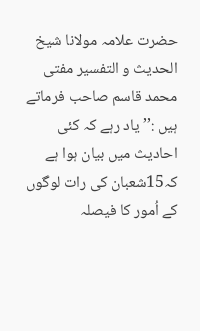حضرت علامہ مولانا شیخ الحدیث و التفسیر مفتی محمد قاسم صاحب فرماتے ہیں :’’ یاد رہے کہ کئی احادیث میں بیان ہوا ہے کہ15شعبان کی رات لوگوں کے اُمور کا فیصلہ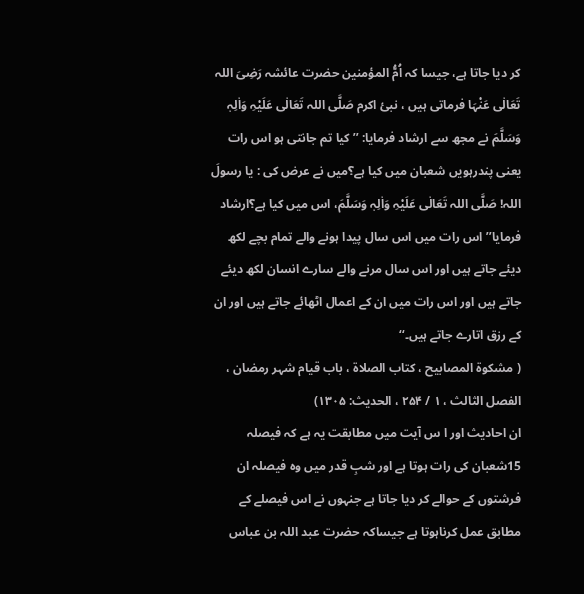کر دیا جاتا ہے، جیسا کہ اُمُّ المؤمنین حضرت عائشہ رَضِیَ اللہ تَعَالٰی عَنْہَا فرماتی ہیں ، نبیٔ اکرم صَلَّی اللہ تَعَالٰی عَلَیْہِ وَاٰلِہٖ وَسَلَّمَ نے مجھ سے ارشاد فرمایا: ’’ کیا تم جانتی ہو اس رات یعنی پندرہویں شعبان میں کیا ہے؟میں نے عرض کی : یا رسولَ اللہ! صَلَّی اللہ تَعَالٰی عَلَیْہِ وَاٰلِہٖ وَسَلَّمَ، اس میں کیا ہے؟ارشاد فرمایا’’ اس رات میں اس سال پیدا ہونے والے تمام بچے لکھ دیئے جاتے ہیں اور اس سال مرنے والے سارے انسان لکھ دیئے جاتے ہیں اور اس رات میں ان کے اعمال اٹھائے جاتے ہیں اور ان کے رزق اتارے جاتے ہیں۔‘‘
( مشکوۃ المصابیح ، کتاب الصلاۃ ، باب قیام شہر رمضان ، الفصل الثالث ، ۱ / ۲۵۴ ، الحدیث: ۱۳۰۵)
ان احادیث اور ا س آیت میں مطابقت یہ ہے کہ فیصلہ 15شعبان کی رات ہوتا ہے اور شبِ قدر میں وہ فیصلہ ان فرشتوں کے حوالے کر دیا جاتا ہے جنہوں نے اس فیصلے کے مطابق عمل کرناہوتا ہے جیساکہ حضرت عبد اللہ بن عباس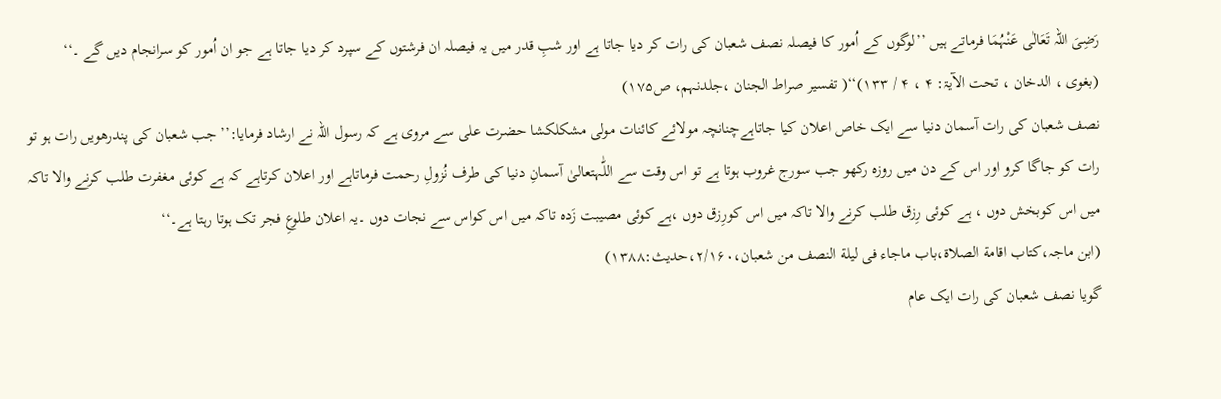رَضِیَ اللہ تَعَالٰی عَنْہُمَا فرماتے ہیں ’’لوگوں کے اُمور کا فیصلہ نصف شعبان کی رات کر دیا جاتا ہے اور شبِ قدر میں یہ فیصلہ ان فرشتوں کے سپرد کر دیا جاتا ہے جو ان اُمور کو سرانجام دیں گے ۔‘‘
(بغوی ، الدخان ، تحت الآیۃ: ۴ ، ۴ / ۱۳۳)‘‘( تفسیر صراط الجنان ،جلدنہم، ص۱۷۵)
نصف شعبان کی رات آسمان دنیا سے ایک خاص اعلان کیا جاتاہےچنانچہ مولائے کائنات مولی مشکلکشا حضرت علی سے مروی ہے کہ رسول اللہ نے ارشاد فرمایا:’’ جب شعبان کی پندرھویں رات ہو تو رات کو جاگا کرو اور اس کے دن میں روزہ رکھو جب سورج غروب ہوتا ہے تو اس وقت سے اللّٰہتعالیٰ آسمانِ دنیا کی طرف نُزولِ رحمت فرماتاہے اور اعلان کرتاہے کہ ہے کوئی مغفرت طلب کرنے والا تاکہ میں اس کوبخش دوں ، ہے کوئی رِزق طلب کرنے والا تاکہ میں اس کورِزق دوں ،ہے کوئی مصیبت زَدہ تاکہ میں اس کواس سے نجات دوں ۔یہ اعلان طلوعِ فجر تک ہوتا رہتا ہے۔‘‘
(ابن ماجہ،کتاب اقامة الصلاة،باب ماجاء فی لیلة النصف من شعبان،۲/۱۶۰،حدیث:۱۳۸۸)
گویا نصف شعبان کی رات ایک عام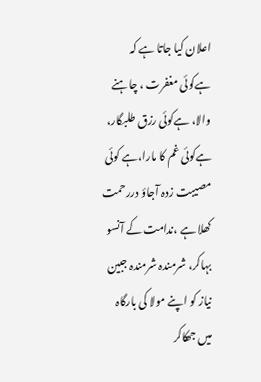اعلان کیا جاتا ہے کہ ہےکوئی مغفرت ، چاہنے والا، ہےکوئی رزق طلبگار، ہےکوئی غم کا مارا،ہے کوئی مصیبت زدہ آجاؤ دررحمت کھلا ہے ،ندامت کے آنسو بہاکر، شرمندہ شرمندہ جبین نیاز کو اپنے مولا کی بارگاہ میں جھکاکر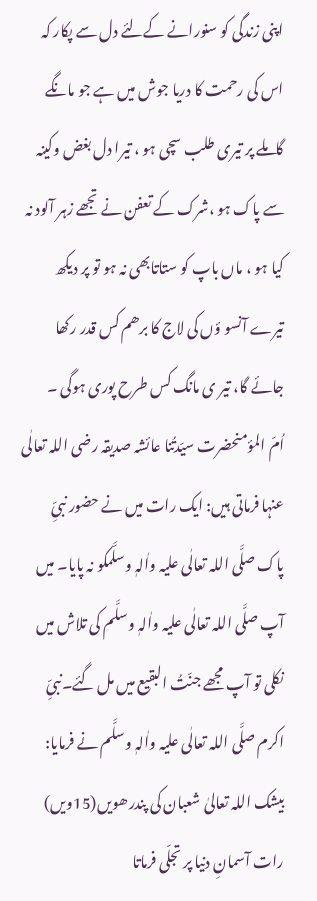اپنی زندگی کو سنورانے کےلئے دل سے پکار کہ اس کی رحمت کا دریا جوش میں ہے جو مانگے گاملے پر تیری طلب سچی ہو ، تیرا دل بغض وکینہ سے پاک ہو ،شرک کے تعفن نے تجھے زہر آلود نہ کیا ہو ، ماں باپ کو ستاتابھی نہ ہو تو پر دیکھ تیرے آنسو ؤں کی لاج کا برھم کس قدر رکھا جائے گا، تیر ی مانگ کس طرح پوری ہوگی ۔
اُمّ المؤمنحضرت سیّدتُنا عائشہ صدیقہ رضی اللہ تعالٰی عنہا فرماتی ہیں: ایک رات میں نے حضور نبیِّ پاک صلَّی اللہ تعالٰی علیہ واٰلہٖ وسلَّمکو نہ پایا۔ میں آپ صلَّی اللہ تعالٰی علیہ واٰلہٖ وسلَّم کی تلاش میں نکلی تو آپ مجھے جنّتُ البقیع میں مل گئے۔نبیِّ اکرم صلَّی اللہ تعالٰی علیہ واٰلہٖ وسلَّم نے فرمایا: بیشک اللہ تعالیٰ شعبان کی پندرھویں(15ویں) رات آسمانِ دنیا پر تجلّی فرماتا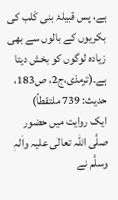ہے، پس قبیلۂ بنی کَلب کی بکریوں کے بالوں سے بھی زیادہ لوگوں کو بخش دیتا ہے۔(ترمذی،ج2، ص183، حدیث: 739 ملتقطاً)
ایک روایت میں حضور صلَّی اللہ تعالٰی علیہ واٰلہٖ وسلَّم نے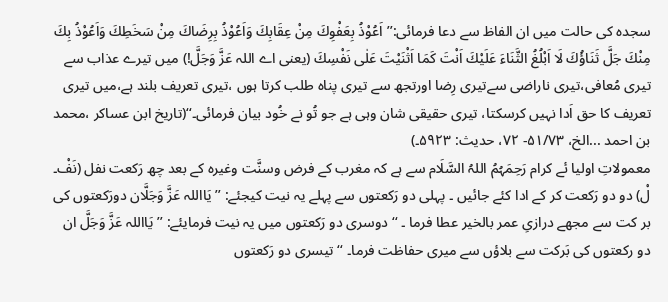سجدہ کی حالت میں ان الفاظ سے دعا فرمائی:’’اَعُوْذُ بِعَفْوِكَ مِنْ عِقَابِكَ وَاَعُوْذُ بِرِضَاكَ مِنْ سَخَطِكَ وَاَعُوْذُ بِكَ مِنْكَ جَلَّ ثَنَاؤُكَ لَا اَبْلُغُ الثَّنَاءَ عَلَيْكَ اَنْتَ كَمَا اَثْنَيْتَ عَلٰى نَفْسِكَ (یعنی اے اللہ عَزَّ وَجَلَّ!) میں تیرے عذاب سے تیری مُعافی،تیری ناراضی سےتیری رِضا اورتجھ سے تیری پناہ طلب کرتا ہوں ،تیری تعریف بلند ہے،میں تیری تعریف کا حق اَدا نہیں کرسکتا، تیری حقیقی شان وہی ہے جو تُو نے خُود بیان فرمائی۔‘‘(تاریخ ابن عساکر ،محمد بن احمد ...الخ، ۵۱/۷۳- ۷۲، حدیث: ۵۹۲۳۔)
معمولاتِ اولیا ئے کرام رَحِمَہُمُ اللہُ السَّلَام سے ہے کہ مغرب کے فرض وسنَّت وغیرہ کے بعد چھ رَکعت نفل (نَفْ۔ لْ) دو دو رَکعت کر کے ادا کئے جائیں ۔ پہلی دو رَکعتوں سے پہلے یہ نیت کیجئے: ’’ یَااللہ عَزَّ وَجَلَّان دورَکعتوں کی بر کت سے مجھے درازیِ عمر بالخیر عطا فرما ۔ ‘‘ دوسری دو رَکعتوں میں یہ نیت فرمایئے: ’’یَااللہ عَزَّ وَجَلَّ ان دو رکعتوں کی بَرکت سے بلاؤں سے میری حفاظت فرما۔ ‘‘ تیسری دو رَکعتوں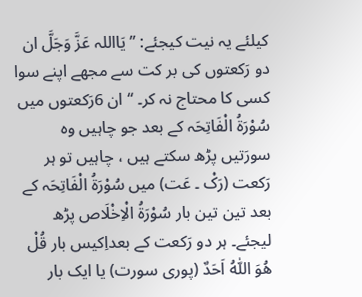کیلئے یہ نیت کیجئے: ’’ یَااللہ عَزَّ وَجَلَّ ان دو رَکعتوں کی بر کت سے مجھے اپنے سوا کسی کا محتاج نہ کر۔ ‘‘ ان 6رَکعتوں میں سُوْرَۃُ الْفَاتِحَہ کے بعد جو چاہیں وہ سورَتیں پڑھ سکتے ہیں ، چاہیں تو ہر رَکعت (رَکْ ۔ عَت) میں سُوْرَۃُ الْفَاتِحَہ کے بعد تین تین بار سُوْرَۃُ الْاِخْلَاص پڑھ لیجئے۔ ہر دو رَکعت کے بعداِکیس بار قُلْ هُوَ اللّٰهُ اَحَدٌ (پوری سورت) یا ایک بار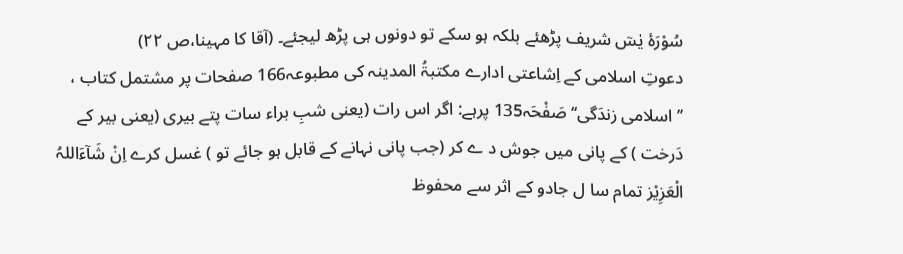سُوْرَۂ یٰسٓ شریف پڑھئے بلکہ ہو سکے تو دونوں ہی پڑھ لیجئے۔ (آقا کا مہینا،ص ۲۲)
دعوتِ اسلامی کے اِشاعتی ادارے مکتبۃُ المدینہ کی مطبوعہ166 صفحات پر مشتمل کتاب ، ’’اسلامی زندَگی‘‘ صَفْحَہ135 پرہے: اگر اس رات (یعنی شبِ براء سات پتے بیری (یعنی بیر کے دَرخت ) کے پانی میں جوش د ے کر (جب پانی نہانے کے قابل ہو جائے تو ) غسل کرے اِنْ شَآءَاللہُ الْعَزِیْز تمام سا ل جادو کے اثر سے محفوظ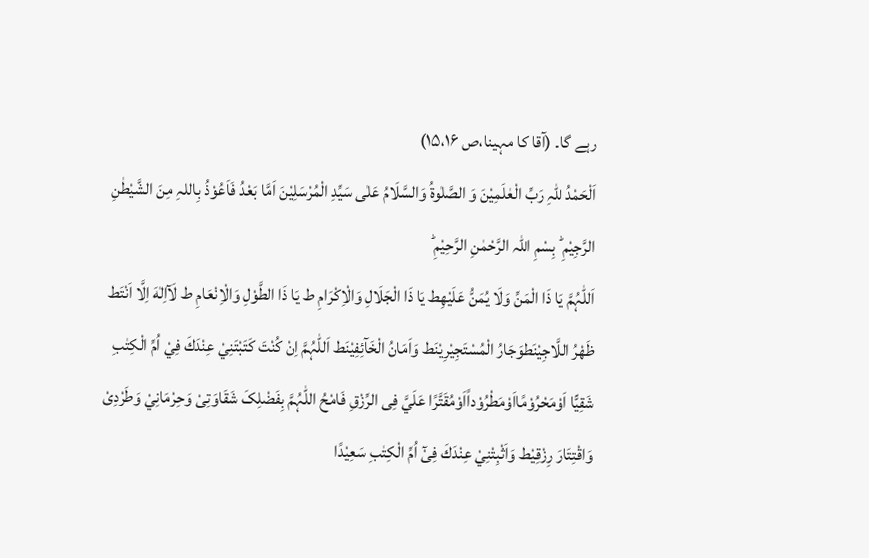رہے گا۔ (آقا کا مہینا،ص ۱۵،۱۶)
اَلْحَمْدُ للّٰہِ رَبِّ الْعٰلَمِیْنَ وَ الصَّلٰوۃُ وَالسَّلَامُ عَلٰی سَیِّدِ الْمُرْسَلِیْنَ اَمَّا بَعْدُ فَاَعُوْذُ بِاللہِ مِنَ الشَّیْطٰنِ الرَّجِیْمِ ؕ بِسْمِ اللہ الرَّحْمٰنِ الرَّحِیْمِ ؕ
اَللّٰہُمَّ يَا ذَا الْمَنِّ وَلَا يُمَنُّ عَلَيْهِط يَا ذَا الْجَلَالِ وَالْاِكْرَامِ ط يَا ذَا الطَّوْلِ وَالْاِنْعَامِ ط لَآاِلٰهَ اِلَّا اَنْتَط ظَهْرُ اللَّاجِيْنَطوَجَارُ الْمُسْتَجِيْرِيْنَط وَاَمَانُ الْخَآئِفِيْنَط اَللّٰہُمَّ اِنْ كُنْتَ كَتَبْتَنِيْ عِنْدَكَ فِيْ اُمِّ الْكِتٰبِ شَقِيًّا اَوْمَحْرُوْمًااَوْمَطْرُوْداًاَوْمُقَتَّرًا عَلَيَّ فِی الرِّزْقِ فَامْحُ اللّٰہُمَّ بِفَضْلِکَ شَقَاوَتِیْ وَحِرْمَانِيْ وَطَرْدِیْ وَاقْتِتَارَ رِزْقِیْط وَاَثْبِتْنِيْ عِنْدَكَ فِیْٓ اُمِّ الْکِتٰبِ سَعِیْدًا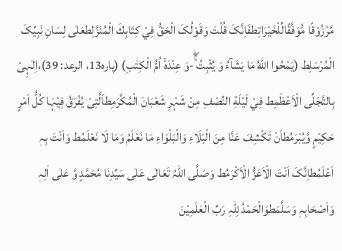مَّرْزُوْقًا مُّوَفَّقًالِّلْخَیْرَاتِطفَاِنَّکَ قُلْتَ وَقَوْلُکَ الْحَقُّ فِيْ كِتَابِكَ الْمُنَزَّلِطعَلٰی لِسَانِ نَبِیِّکَ الْمُرْسَلِط (یَمْحُوا اللّٰهُ مَا یَشَآءُ وَ یُثْبِتُ ۚۖ-وَ عِنْدَهٗۤ اُمُّ الْكِتٰبِ) (پارہ13، الرعد: 39)،اِلٰہِیْ بِالتَّجَلِّی الْاَعْظَمِط فِيْ لَيْلَةِ النِّصْفِ مِنْ شَہْرِ شَعْبَانَ الْمُکَّرَمِطاَلَّتِیْ یُفْرَقُ فِیْہَا کُلُّ اَمْرٍ حَکِیْمٍ وَّیُبْرَمُطاَنْ تَکْشِفَ عَنَّا مِنَ الْبَلَاءِ وَالْبَلْوَاءِ مَا نَعْلَمُ وَمَا لَا نَعْلَمُط وَاَنْتَ بِہٖ اَعْلَمُطاِنَّکَ اَنْتَ الْاَعَزُّ الْاَکْرَمُط وَصَلَّی اللہُ تَعَالٰی عَلٰی سَیِّدِنَا مُحَمَّدٍ وَّ عَلٰی اٰلِہٖ وَاَصْحَابِہٖ وَسَلَّمَطوَالْحَمْدُ لِلّٰہِ رَبِّ الْعٰلَمِیْنَ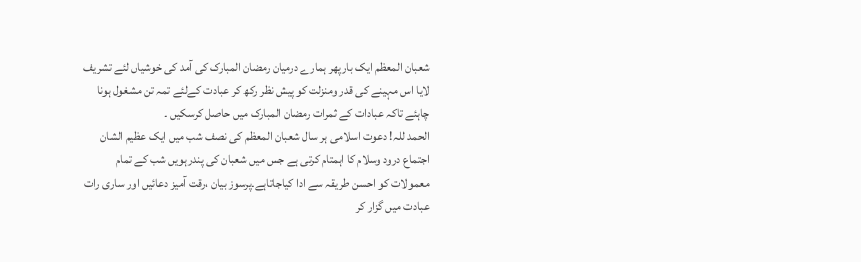شعبان المعظم ایک بارپھر ہمارے درمیان رمضان المبارک کی آمد کی خوشیاں لئے تشریف لایا اس مہینے کی قدر ومنزلت کو پیش نظر رکھ کر عبادت کےلئے تمہ تن مشغول ہونا چاہئے تاکہ عبادات کے ثمرات رمضان المبارک میں حاصل کرسکیں ۔
الحمد للہ! دعوت اسلامی ہر سال شعبان المعظم کی نصف شب میں ایک عظیم الشان اجتماع درود وسلام کا اہمتام کرتی ہے جس میں شعبان کی پندرہویں شب کے تمام معمولات کو احسن طریقہ سے ادا کیاجاتاہے۔پرسوز بیان ،رقت آمیز دعائیں اور ساری رات عبادت میں گزار کر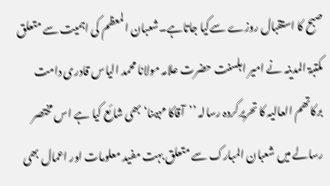صبح کا استقبال روزے سےکیا جاتاہے۔شعبان المعظم کی اہمیت سے متعلق مکتبۃ المدینہ نے امیر اہلسنت حضرت علامہ مولانا محمد الیاس قادری دامت برکاتھم العالیہ کا تحریرکردہ رسالہ ’’آقاکا مہینا‘ بھی شائع کیا ہے اس مختصر رسالے میں شعبان المبارک سے متعلق بہت مفید معلومات اور اعمال بھی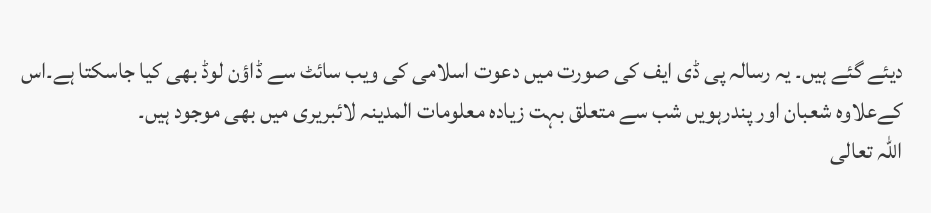دیئے گئے ہیں۔ یہ رسالہ پی ڈی ایف کی صورت میں دعوت اسلامی کی ویب سائٹ سے ڈاؤن لوڈ بھی کیا جاسکتا ہے۔اس کےعلاوہ شعبان اور پندرہویں شب سے متعلق بہت زیادہ معلومات المدینہ لائبریری میں بھی موجود ہیں۔
اللہ تعالی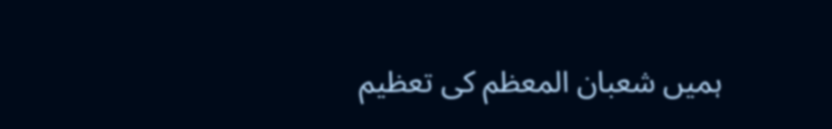ہمیں شعبان المعظم کی تعظیم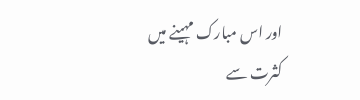اور اس مبارک مہینے میں کثرت سے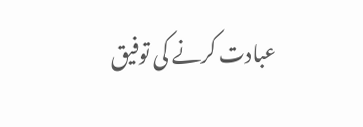عبادت کرنے کی توفیق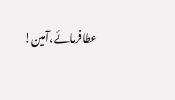عطافرمائے،آمین!